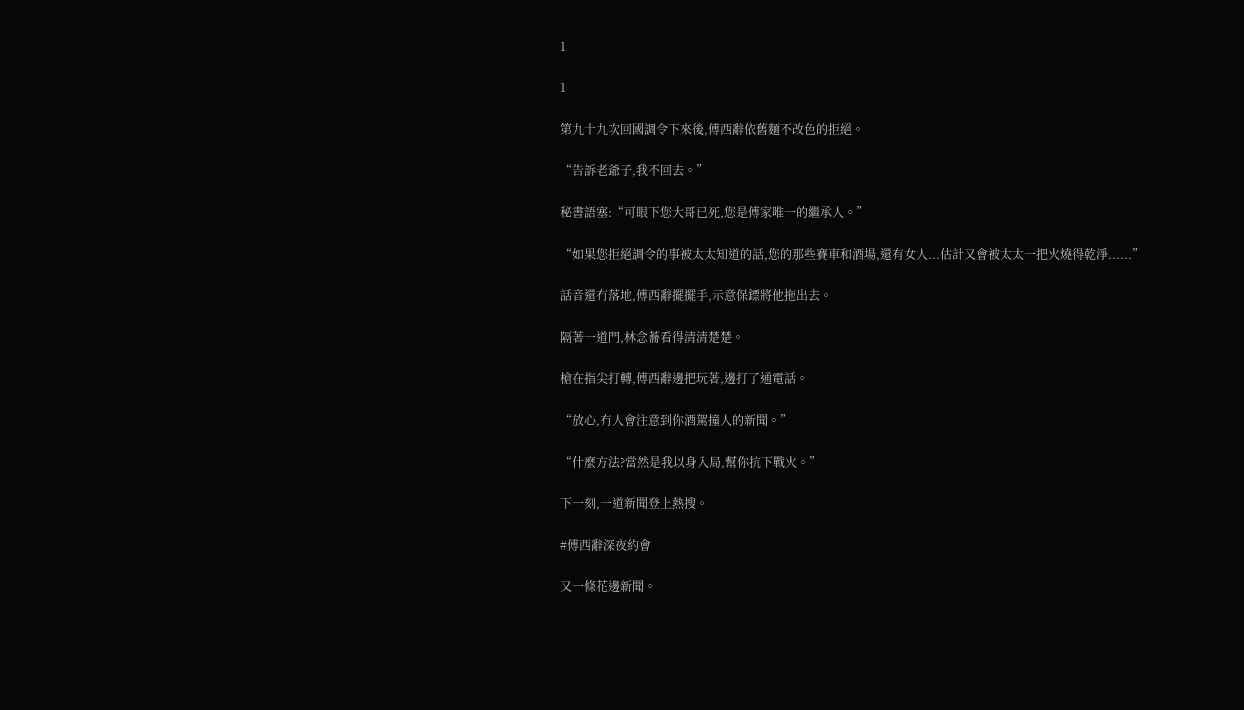1

1

第九十九次回國調令下來後,傅西辭依舊麵不改色的拒絕。

“告訴老爺子,我不回去。”

秘書語塞:“可眼下您大哥已死,您是傅家唯一的繼承人。”

“如果您拒絕調令的事被太太知道的話,您的那些賽車和酒場,還有女人...估計又會被太太一把火燒得乾淨......”

話音還冇落地,傅西辭擺擺手,示意保鏢將他拖出去。

隔著一道門,林念蕎看得清清楚楚。

槍在指尖打轉,傅西辭邊把玩著,邊打了通電話。

“放心,冇人會注意到你酒駕撞人的新聞。”

“什麼方法?當然是我以身入局,幫你抗下戰火。”

下一刻,一道新聞登上熱搜。

#傅西辭深夜約會

又一條花邊新聞。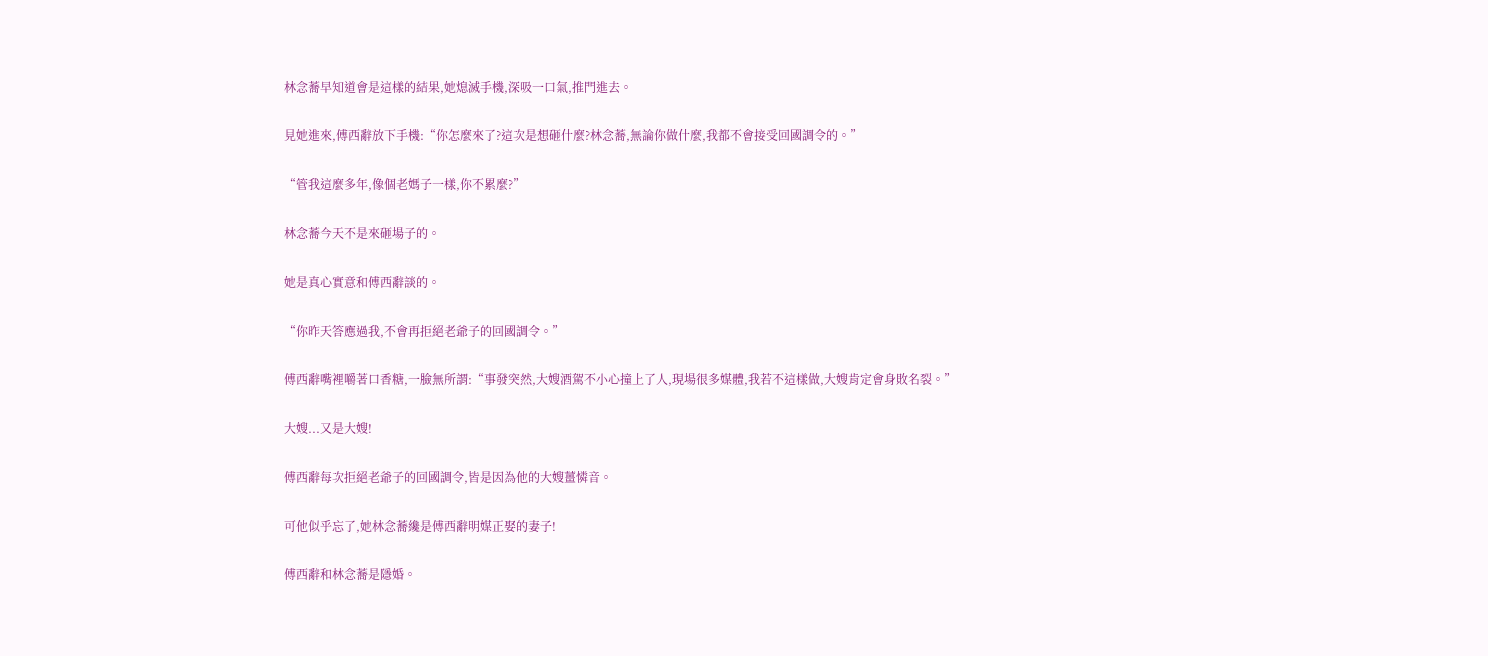林念蕎早知道會是這樣的結果,她熄滅手機,深吸一口氣,推門進去。

見她進來,傅西辭放下手機:“你怎麼來了?這次是想砸什麼?林念蕎,無論你做什麼,我都不會接受回國調令的。”

“管我這麼多年,像個老媽子一樣,你不累麼?”

林念蕎今天不是來砸場子的。

她是真心實意和傅西辭談的。

“你昨天答應過我,不會再拒絕老爺子的回國調令。”

傅西辭嘴裡嚼著口香糖,一臉無所謂:“事發突然,大嫂酒駕不小心撞上了人,現場很多媒體,我若不這樣做,大嫂肯定會身敗名裂。”

大嫂...又是大嫂!

傅西辭每次拒絕老爺子的回國調令,皆是因為他的大嫂薑憐音。

可他似乎忘了,她林念蕎纔是傅西辭明媒正娶的妻子!

傅西辭和林念蕎是隱婚。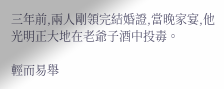三年前,兩人剛領完結婚證,當晚家宴,他光明正大地在老爺子酒中投毒。

輕而易舉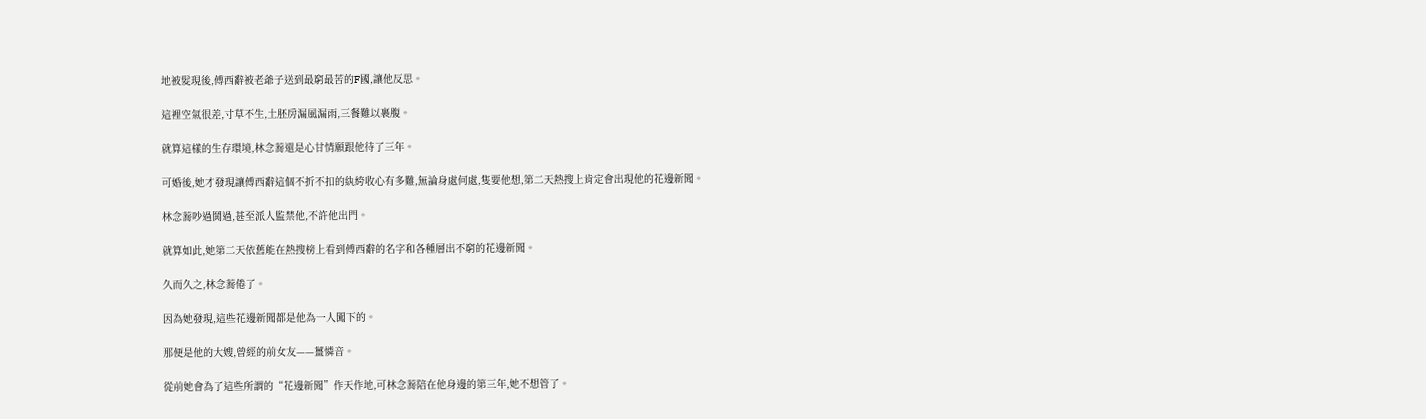地被髮現後,傅西辭被老爺子送到最窮最苦的F國,讓他反思。

這裡空氣很差,寸草不生,土胚房漏風漏雨,三餐難以裹腹。

就算這樣的生存環境,林念蕎還是心甘情願跟他待了三年。

可婚後,她才發現讓傅西辭這個不折不扣的紈絝收心有多難,無論身處何處,隻要他想,第二天熱搜上肯定會出現他的花邊新聞。

林念蕎吵過鬨過,甚至派人監禁他,不許他出門。

就算如此,她第二天依舊能在熱搜榜上看到傅西辭的名字和各種層出不窮的花邊新聞。

久而久之,林念蕎倦了。

因為她發現,這些花邊新聞都是他為一人闖下的。

那便是他的大嫂,曾經的前女友——薑憐音。

從前她會為了這些所謂的“花邊新聞”作天作地,可林念蕎陪在他身邊的第三年,她不想管了。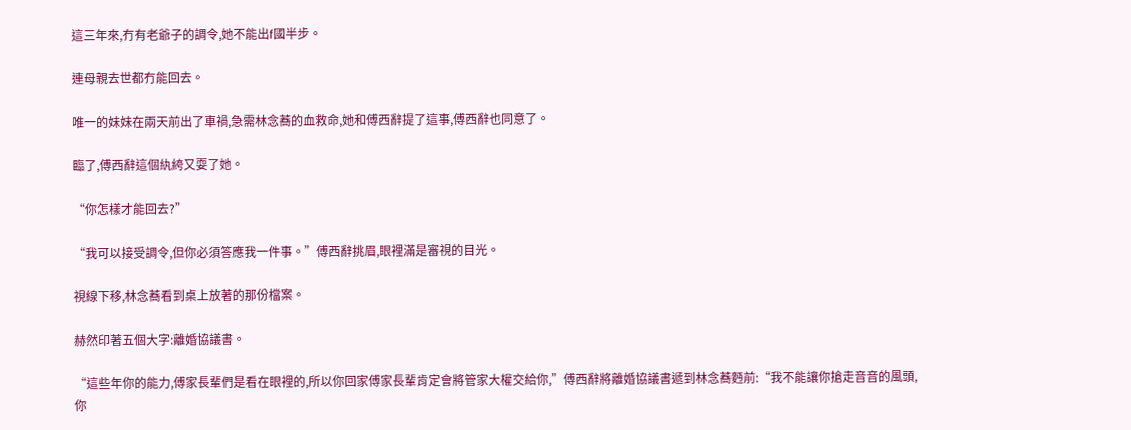這三年來,冇有老爺子的調令,她不能出f國半步。

連母親去世都冇能回去。

唯一的妹妹在兩天前出了車禍,急需林念蕎的血救命,她和傅西辭提了這事,傅西辭也同意了。

臨了,傅西辭這個紈絝又耍了她。

“你怎樣才能回去?”

“我可以接受調令,但你必須答應我一件事。”傅西辭挑眉,眼裡滿是審視的目光。

視線下移,林念蕎看到桌上放著的那份檔案。

赫然印著五個大字:離婚協議書。

“這些年你的能力,傅家長輩們是看在眼裡的,所以你回家傅家長輩肯定會將管家大權交給你,”傅西辭將離婚協議書遞到林念蕎麪前:“我不能讓你搶走音音的風頭,你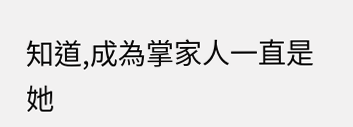知道,成為掌家人一直是她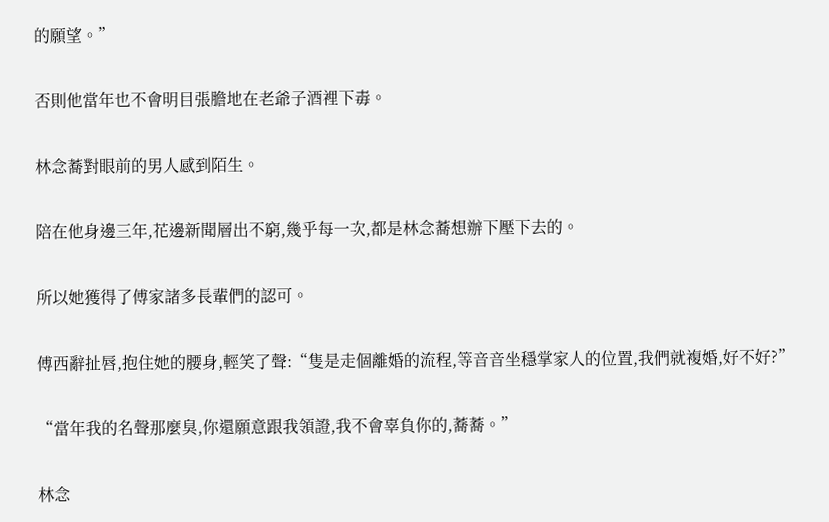的願望。”

否則他當年也不會明目張膽地在老爺子酒裡下毒。

林念蕎對眼前的男人感到陌生。

陪在他身邊三年,花邊新聞層出不窮,幾乎每一次,都是林念蕎想辦下壓下去的。

所以她獲得了傅家諸多長輩們的認可。

傅西辭扯唇,抱住她的腰身,輕笑了聲:“隻是走個離婚的流程,等音音坐穩掌家人的位置,我們就複婚,好不好?”

“當年我的名聲那麼臭,你還願意跟我領證,我不會辜負你的,蕎蕎。”

林念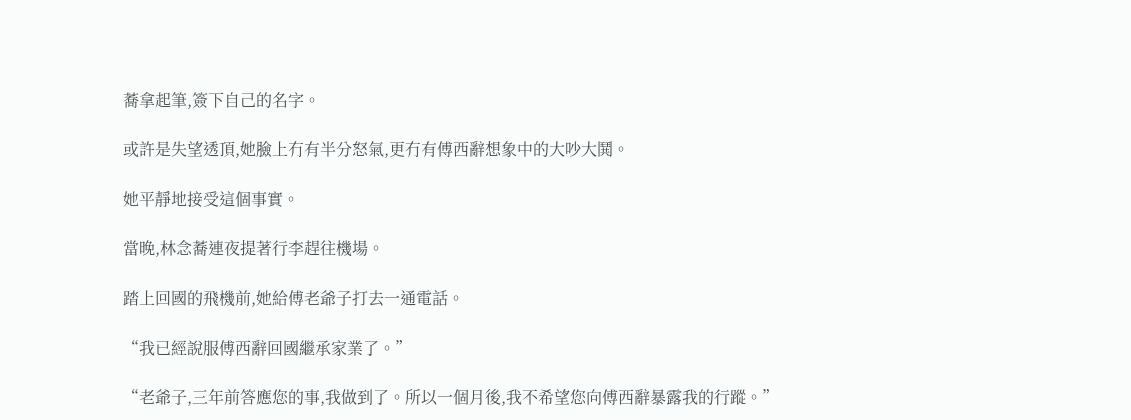蕎拿起筆,簽下自己的名字。

或許是失望透頂,她臉上冇有半分怒氣,更冇有傅西辭想象中的大吵大鬨。

她平靜地接受這個事實。

當晚,林念蕎連夜提著行李趕往機場。

踏上回國的飛機前,她給傅老爺子打去一通電話。

“我已經說服傅西辭回國繼承家業了。”

“老爺子,三年前答應您的事,我做到了。所以一個月後,我不希望您向傅西辭暴露我的行蹤。”